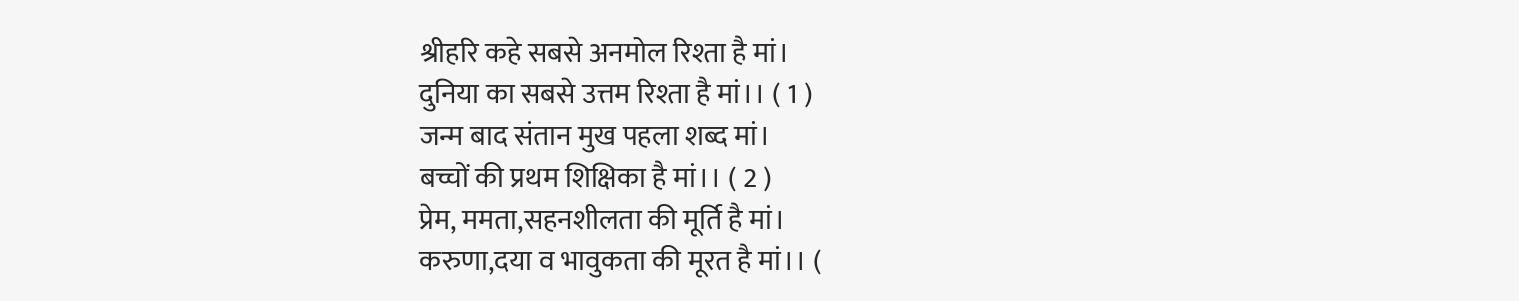श्रीहरि कहे सबसे अनमोल रिश्ता है मां।
दुनिया का सबसे उत्तम रिश्ता है मां।। ( 1 )
जन्म बाद संतान मुख पहला शब्द मां।
बच्चों की प्रथम शिक्षिका है मां।। ( 2 )
प्रेम, ममता,सहनशीलता की मूर्ति है मां।
करुणा,दया व भावुकता की मूरत है मां।। (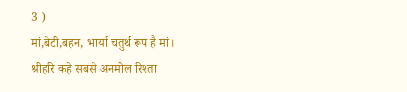3 )
मां,बेटी,बहन, भार्या चतुर्थ रूप है मां।
श्रीहरि कहे सबसे अनमोल रिश्ता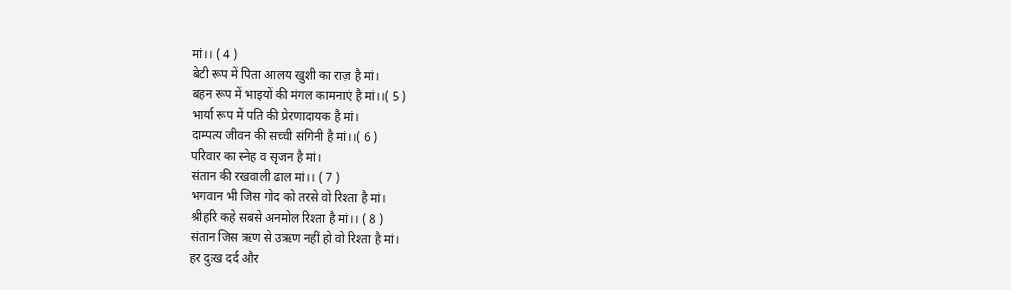मां।। ( 4 )
बेटी रूप में पिता आलय खुशी का राज़ है मां।
बहन रूप में भाइयों की मंगल कामनाएं है मां।।( 5 )
भार्या रूप में पति की प्रेरणादायक है मां।
दाम्पत्य जीवन की सच्ची संगिनी है मां।।( 6 )
परिवार का स्नेह व सृजन है मां।
संतान की रखवाली ढाल मां।। ( 7 )
भगवान भी जिस गोद को तरसे वो रिश्ता है मां।
श्रीहरि कहे सबसे अनमोल रिश्ता है मां।। ( 8 )
संतान जिस ऋण से उऋण नहीं हो वो रिश्ता है मां।
हर दुःख दर्द और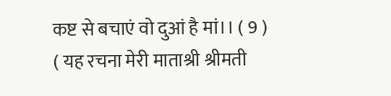कष्ट से बचाएं वो दुआं है मां।। ( 9 )
( यह रचना मेरी माताश्री श्रीमती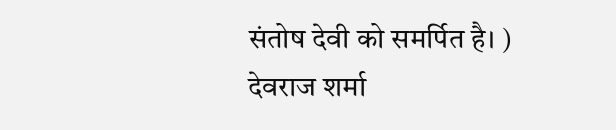संतोष देवी को समर्पित है। )
देवराज शर्मा